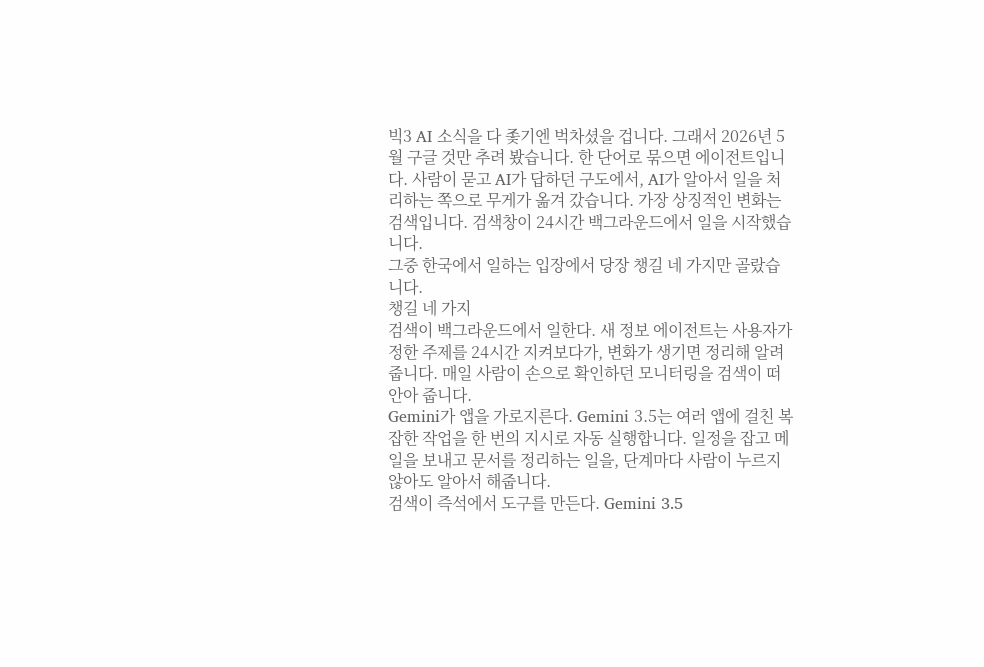빅3 AI 소식을 다 좇기엔 벅차셨을 겁니다. 그래서 2026년 5월 구글 것만 추려 봤습니다. 한 단어로 묶으면 에이전트입니다. 사람이 묻고 AI가 답하던 구도에서, AI가 알아서 일을 처리하는 쪽으로 무게가 옮겨 갔습니다. 가장 상징적인 변화는 검색입니다. 검색창이 24시간 백그라운드에서 일을 시작했습니다.
그중 한국에서 일하는 입장에서 당장 챙길 네 가지만 골랐습니다.
챙길 네 가지
검색이 백그라운드에서 일한다. 새 정보 에이전트는 사용자가 정한 주제를 24시간 지켜보다가, 변화가 생기면 정리해 알려줍니다. 매일 사람이 손으로 확인하던 모니터링을 검색이 떠안아 줍니다.
Gemini가 앱을 가로지른다. Gemini 3.5는 여러 앱에 걸친 복잡한 작업을 한 번의 지시로 자동 실행합니다. 일정을 잡고 메일을 보내고 문서를 정리하는 일을, 단계마다 사람이 누르지 않아도 알아서 해줍니다.
검색이 즉석에서 도구를 만든다. Gemini 3.5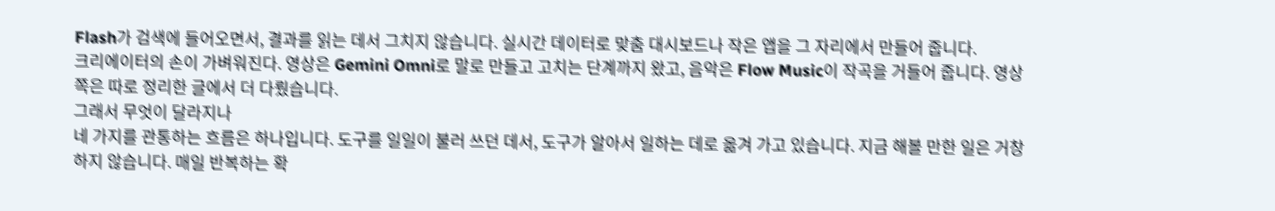Flash가 검색에 들어오면서, 결과를 읽는 데서 그치지 않습니다. 실시간 데이터로 맞춤 대시보드나 작은 앱을 그 자리에서 만들어 줍니다.
크리에이터의 손이 가벼워진다. 영상은 Gemini Omni로 말로 만들고 고치는 단계까지 왔고, 음악은 Flow Music이 작곡을 거들어 줍니다. 영상 쪽은 따로 정리한 글에서 더 다뤘습니다.
그래서 무엇이 달라지나
네 가지를 관통하는 흐름은 하나입니다. 도구를 일일이 불러 쓰던 데서, 도구가 알아서 일하는 데로 옮겨 가고 있습니다. 지금 해볼 만한 일은 거창하지 않습니다. 매일 반복하는 확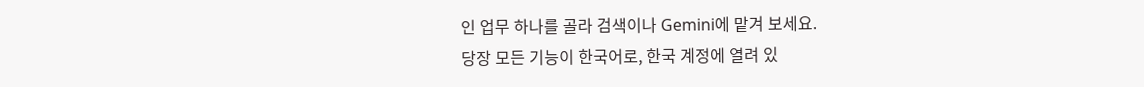인 업무 하나를 골라 검색이나 Gemini에 맡겨 보세요.
당장 모든 기능이 한국어로, 한국 계정에 열려 있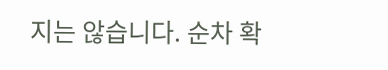지는 않습니다. 순차 확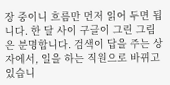장 중이니 흐름만 먼저 읽어 두면 됩니다. 한 달 사이 구글이 그린 그림은 분명합니다. 검색이 답을 주는 상자에서, 일을 하는 직원으로 바뀌고 있습니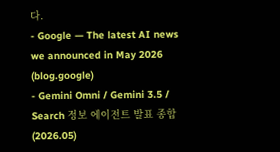다.
- Google — The latest AI news we announced in May 2026 (blog.google)
- Gemini Omni / Gemini 3.5 / Search 정보 에이전트 발표 종합 (2026.05)